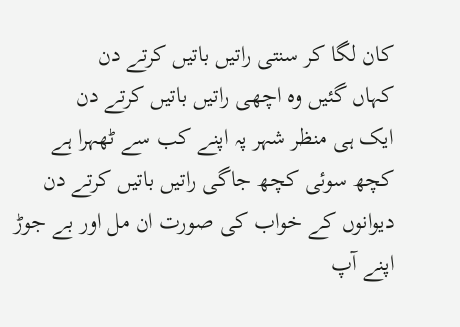کان لگا کر سنتی راتیں باتیں کرتے دن
کہاں گئیں وہ اچھی راتیں باتیں کرتے دن
ایک ہی منظر شہر پہ اپنے کب سے ٹھہرا ہے
کچھ سوئی کچھ جاگی راتیں باتیں کرتے دن
دیوانوں کے خواب کی صورت ان مل اور بے جوڑ
اپنے آپ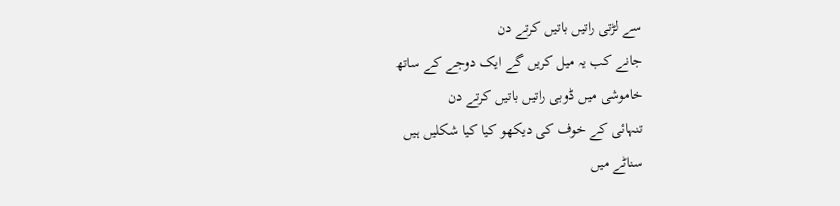سے لڑتی راتیں باتیں کرتے دن
جانے کب یہ میل کریں گے ایک دوجے کے ساتھ
خاموشی میں ڈوبی راتیں باتیں کرتے دن
تنہائی کے خوف کی دیکھو کیا کیا شکلیں ہیں
سناٹے میں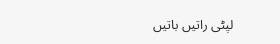لپٹی راتیں باتیں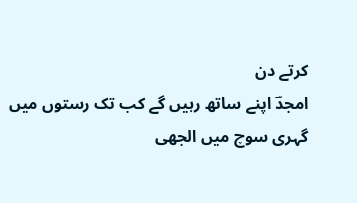کرتے دن
امجدؔ اپنے ساتھ رہیں گے کب تک رستوں میں
گہری سوچ میں الجھی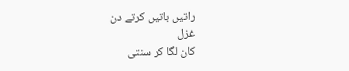راتیں باتیں کرتے دن
غزل
کان لگا کر سنتی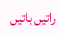راتیں باتیں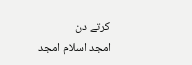کرتے دن
امجد اسلام امجد